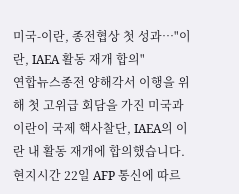미국-이란, 종전협상 첫 성과…"이란, IAEA 활동 재개 합의"
연합뉴스종전 양해각서 이행을 위해 첫 고위급 회담을 가진 미국과 이란이 국제 핵사찰단, IAEA의 이란 내 활동 재개에 합의했습니다.
현지시간 22일 AFP 통신에 따르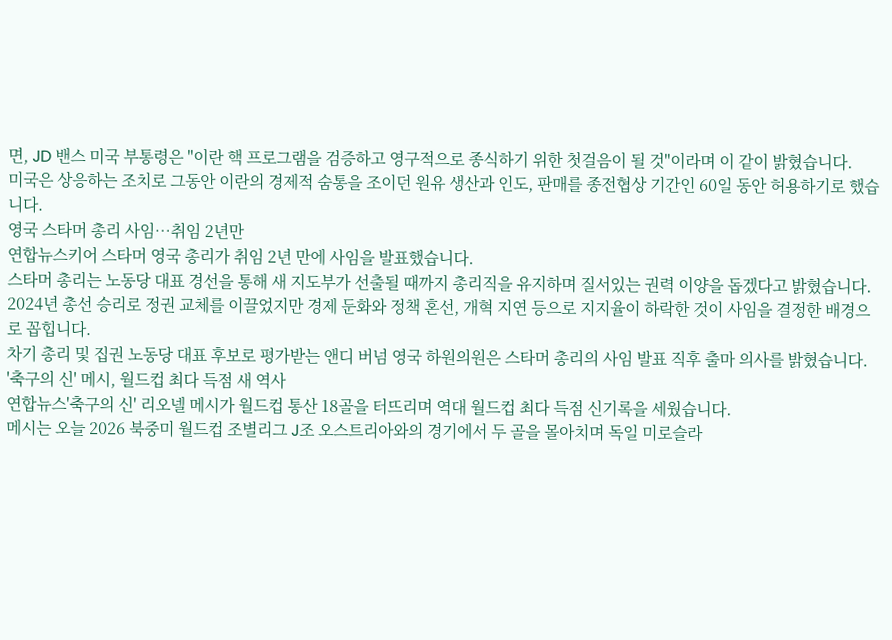면, JD 밴스 미국 부통령은 "이란 핵 프로그램을 검증하고 영구적으로 종식하기 위한 첫걸음이 될 것"이라며 이 같이 밝혔습니다.
미국은 상응하는 조치로 그동안 이란의 경제적 숨통을 조이던 원유 생산과 인도, 판매를 종전협상 기간인 60일 동안 허용하기로 했습니다.
영국 스타머 총리 사임…취임 2년만
연합뉴스키어 스타머 영국 총리가 취임 2년 만에 사임을 발표했습니다.
스타머 총리는 노동당 대표 경선을 통해 새 지도부가 선출될 때까지 총리직을 유지하며 질서있는 권력 이양을 돕겠다고 밝혔습니다.
2024년 총선 승리로 정권 교체를 이끌었지만 경제 둔화와 정책 혼선, 개혁 지연 등으로 지지율이 하락한 것이 사임을 결정한 배경으로 꼽힙니다.
차기 총리 및 집권 노동당 대표 후보로 평가받는 앤디 버넘 영국 하원의원은 스타머 총리의 사임 발표 직후 출마 의사를 밝혔습니다.
'축구의 신' 메시, 월드컵 최다 득점 새 역사
연합뉴스'축구의 신' 리오넬 메시가 월드컵 통산 18골을 터뜨리며 역대 월드컵 최다 득점 신기록을 세웠습니다.
메시는 오늘 2026 북중미 월드컵 조별리그 J조 오스트리아와의 경기에서 두 골을 몰아치며 독일 미로슬라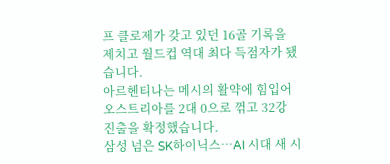프 클로제가 갖고 있던 16골 기록을 제치고 월드컵 역대 최다 득점자가 됐습니다.
아르헨티나는 메시의 활약에 힘입어 오스트리아를 2대 0으로 꺾고 32강 진출을 확정했습니다.
삼성 넘은 SK하이닉스…AI 시대 새 시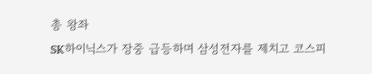총 왕좌
SK하이닉스가 장중 급등하며 삼성전자를 제치고 코스피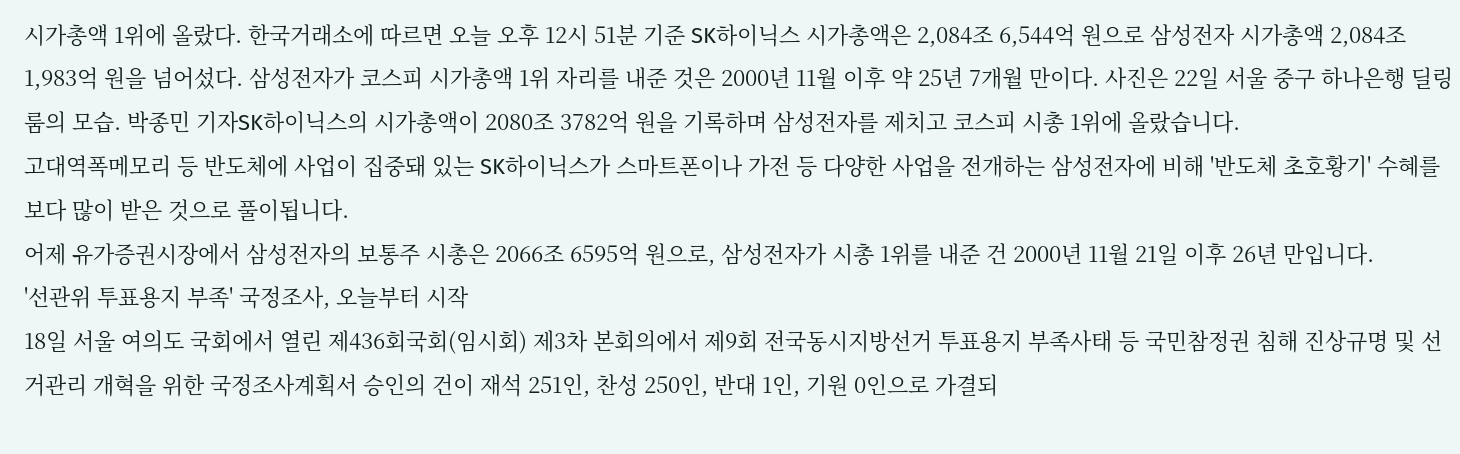시가총액 1위에 올랐다. 한국거래소에 따르면 오늘 오후 12시 51분 기준 SK하이닉스 시가총액은 2,084조 6,544억 원으로 삼성전자 시가총액 2,084조 1,983억 원을 넘어섰다. 삼성전자가 코스피 시가총액 1위 자리를 내준 것은 2000년 11월 이후 약 25년 7개월 만이다. 사진은 22일 서울 중구 하나은행 딜링룸의 모습. 박종민 기자SK하이닉스의 시가총액이 2080조 3782억 원을 기록하며 삼성전자를 제치고 코스피 시총 1위에 올랐습니다.
고대역폭메모리 등 반도체에 사업이 집중돼 있는 SK하이닉스가 스마트폰이나 가전 등 다양한 사업을 전개하는 삼성전자에 비해 '반도체 초호황기' 수혜를 보다 많이 받은 것으로 풀이됩니다.
어제 유가증권시장에서 삼성전자의 보통주 시총은 2066조 6595억 원으로, 삼성전자가 시총 1위를 내준 건 2000년 11월 21일 이후 26년 만입니다.
'선관위 투표용지 부족' 국정조사, 오늘부터 시작
18일 서울 여의도 국회에서 열린 제436회국회(임시회) 제3차 본회의에서 제9회 전국동시지방선거 투표용지 부족사태 등 국민참정권 침해 진상규명 및 선거관리 개혁을 위한 국정조사계획서 승인의 건이 재석 251인, 찬성 250인, 반대 1인, 기원 0인으로 가결되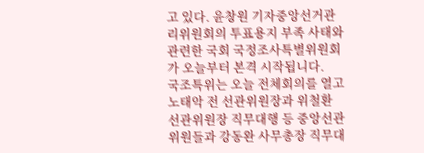고 있다. 윤창원 기자중앙선거관리위원회의 투표용지 부족 사태와 관련한 국회 국정조사특별위원회가 오늘부터 본격 시작됩니다.
국조특위는 오늘 전체회의를 열고 노태악 전 선관위원장과 위철환 선관위원장 직무대행 등 중앙선관위원들과 강동완 사무총장 직무대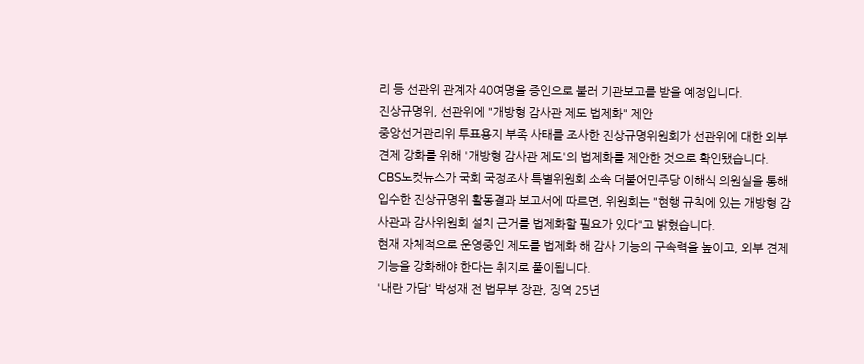리 등 선관위 관계자 40여명을 증인으로 불러 기관보고를 받을 예정입니다.
진상규명위, 선관위에 "개방형 감사관 제도 법제화" 제안
중앙선거관리위 투표용지 부족 사태를 조사한 진상규명위원회가 선관위에 대한 외부 견제 강화를 위해 '개방형 감사관 제도'의 법제화를 제안한 것으로 확인됐습니다.
CBS노컷뉴스가 국회 국정조사 특별위원회 소속 더불어민주당 이해식 의원실을 통해 입수한 진상규명위 활동결과 보고서에 따르면, 위원회는 "현행 규칙에 있는 개방형 감사관과 감사위원회 설치 근거를 법제화할 필요가 있다"고 밝혔습니다.
현재 자체적으로 운영중인 제도를 법제화 해 감사 기능의 구속력을 높이고, 외부 견제 기능을 강화해야 한다는 취지로 풀이됩니다.
'내란 가담' 박성재 전 법무부 장관, 징역 25년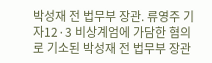박성재 전 법무부 장관. 류영주 기자12·3 비상계엄에 가담한 혐의로 기소된 박성재 전 법무부 장관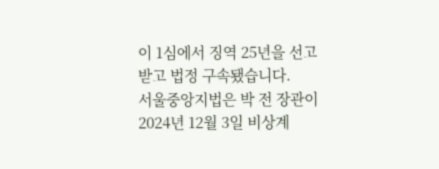이 1심에서 징역 25년을 선고받고 법정 구속됐습니다.
서울중앙지법은 박 전 장관이 2024년 12월 3일 비상계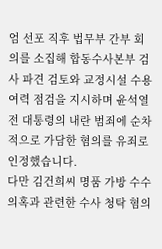엄 선포 직후 법무부 간부 회의를 소집해 합동수사본부 검사 파견 검토와 교정시설 수용 여력 점검을 지시하며 윤석열 전 대통령의 내란 범죄에 순차적으로 가담한 혐의를 유죄로 인정했습니다.
다만 김건희씨 명품 가방 수수 의혹과 관련한 수사 청탁 혐의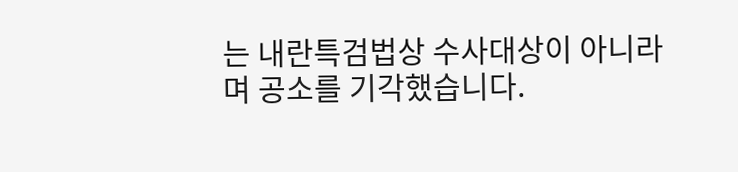는 내란특검법상 수사대상이 아니라며 공소를 기각했습니다.